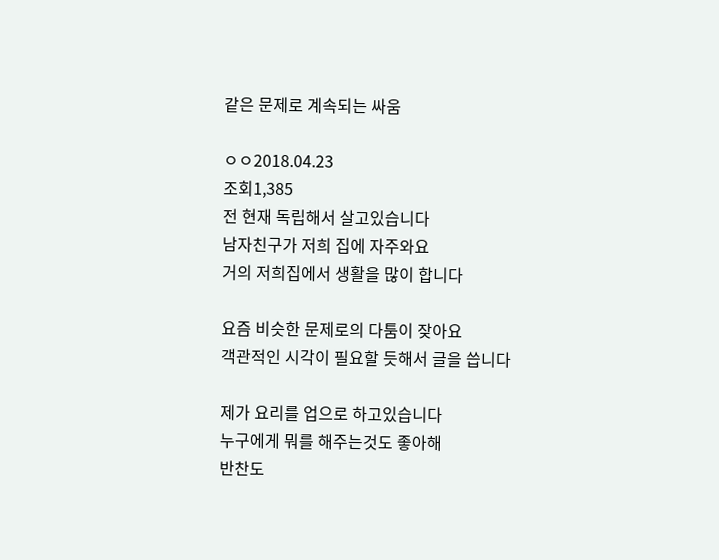같은 문제로 계속되는 싸움

ㅇㅇ2018.04.23
조회1,385
전 현재 독립해서 살고있습니다
남자친구가 저희 집에 자주와요
거의 저희집에서 생활을 많이 합니다

요즘 비슷한 문제로의 다툼이 잦아요
객관적인 시각이 필요할 듯해서 글을 씁니다

제가 요리를 업으로 하고있습니다
누구에게 뭐를 해주는것도 좋아해
반찬도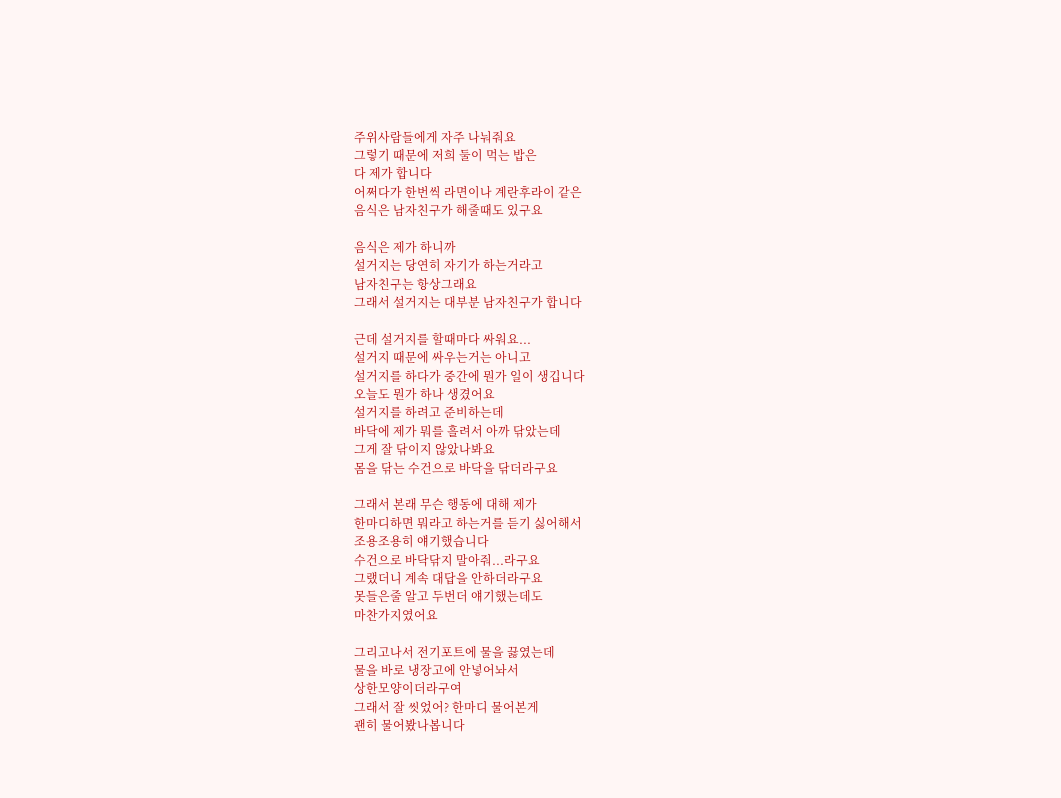주위사람들에게 자주 나눠줘요
그렇기 때문에 저희 둘이 먹는 밥은
다 제가 합니다
어쩌다가 한번씩 라면이나 계란후라이 같은
음식은 남자친구가 해줄때도 있구요

음식은 제가 하니까
설거지는 당연히 자기가 하는거라고
남자친구는 항상그래요
그래서 설거지는 대부분 남자친구가 합니다

근데 설거지를 할때마다 싸워요...
설거지 때문에 싸우는거는 아니고
설거지를 하다가 중간에 뭔가 일이 생깁니다
오늘도 뭔가 하나 생겼어요
설거지를 하려고 준비하는데
바닥에 제가 뭐를 흘려서 아까 닦았는데
그게 잘 닦이지 않았나봐요
몸을 닦는 수건으로 바닥을 닦더라구요

그래서 본래 무슨 행동에 대해 제가
한마디하면 뭐라고 하는거를 듣기 싫어해서
조용조용히 얘기했습니다
수건으로 바닥닦지 말아줘...라구요
그랬더니 계속 대답을 안하더라구요
못들은줄 알고 두번더 얘기했는데도
마찬가지였어요

그리고나서 전기포트에 물을 끓였는데
물을 바로 냉장고에 안넣어놔서
상한모양이더라구여
그래서 잘 씻었어? 한마디 물어본게
괜히 물어봤나봅니다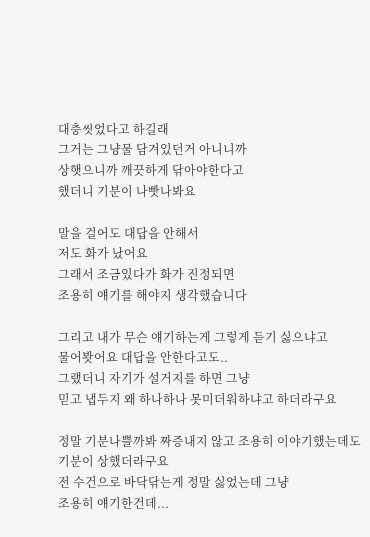대충씻었다고 하길래
그거는 그냥물 담겨있던거 아니니까
상햇으니까 깨끗하게 닦아야한다고
했더니 기분이 나빳나봐요

말을 걸어도 대답을 안해서
저도 화가 났어요
그래서 조금있다가 화가 진정되면
조용히 얘기를 해야지 생각했습니다

그리고 내가 무슨 얘기하는게 그렇게 듣기 싫으냐고
물어봣어요 대답을 안한다고도..
그랬더니 자기가 설거지를 하면 그냥
믿고 냅두지 왜 하나하나 못미더워하냐고 하더라구요

정말 기분나쁠까봐 짜증내지 않고 조용히 이야기했는데도
기분이 상했더라구요
전 수건으로 바닥닦는게 정말 싫었는데 그냥
조용히 얘기한건데...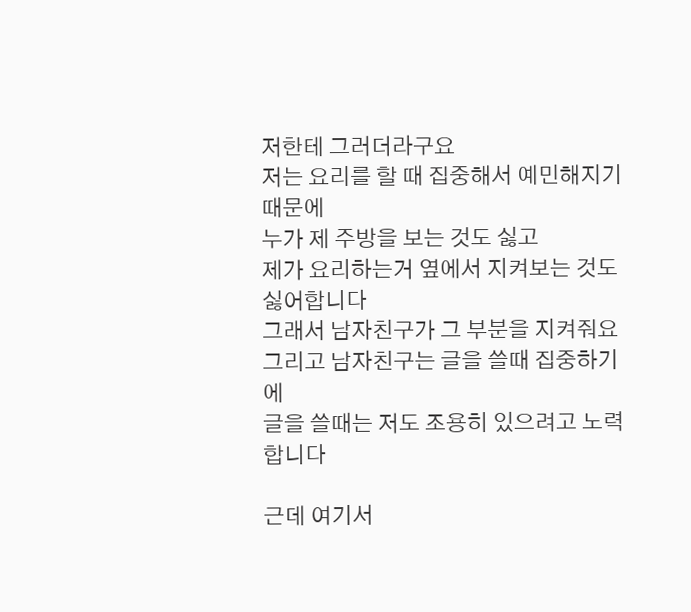저한테 그러더라구요
저는 요리를 할 때 집중해서 예민해지기 때문에
누가 제 주방을 보는 것도 싫고
제가 요리하는거 옆에서 지켜보는 것도
싫어합니다
그래서 남자친구가 그 부분을 지켜줘요
그리고 남자친구는 글을 쓸때 집중하기에
글을 쓸때는 저도 조용히 있으려고 노력합니다

근데 여기서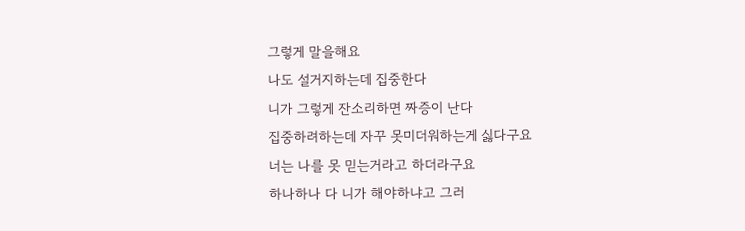그렇게 말을해요
나도 설거지하는데 집중한다
니가 그렇게 잔소리하면 짜증이 난다
집중하려하는데 자꾸 못미더워하는게 싫다구요
너는 나를 못 믿는거라고 하더라구요
하나하나 다 니가 해야하냐고 그러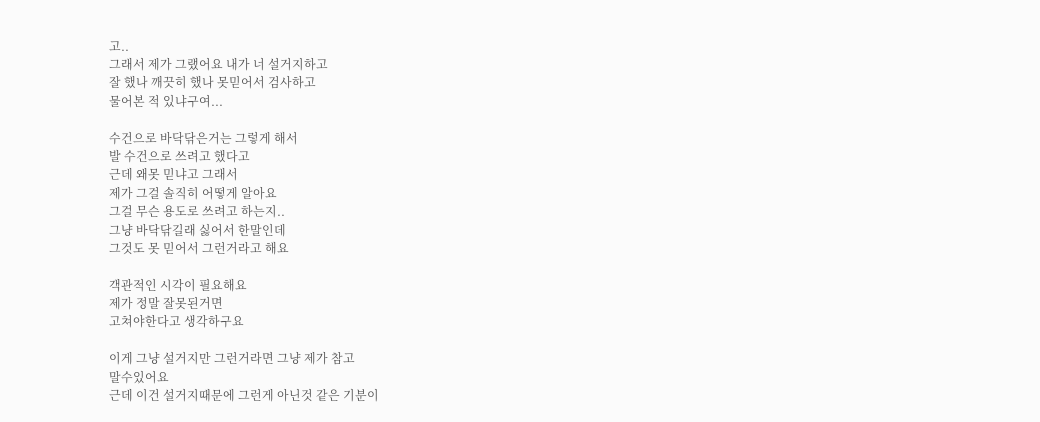고..
그래서 제가 그랬어요 내가 너 설거지하고
잘 했나 깨끗히 했나 못믿어서 검사하고
물어본 적 있냐구여...

수건으로 바닥닦은거는 그렇게 해서
발 수건으로 쓰려고 했다고
근데 왜못 믿냐고 그래서
제가 그걸 솔직히 어떻게 알아요
그걸 무슨 용도로 쓰려고 하는지..
그냥 바닥닦길래 싫어서 한말인데
그것도 못 믿어서 그런거라고 해요

객관적인 시각이 필요해요
제가 정말 잘못된거면
고쳐야한다고 생각하구요

이게 그냥 설거지만 그런거라면 그냥 제가 참고
말수있어요
근데 이건 설거지때문에 그런게 아닌것 같은 기분이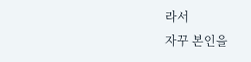라서
자꾸 본인을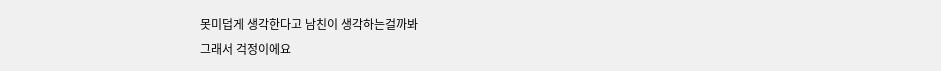못미덥게 생각한다고 남친이 생각하는걸까봐
그래서 걱정이에요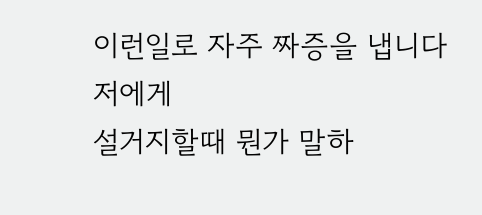이런일로 자주 짜증을 냅니다 저에게
설거지할때 뭔가 말하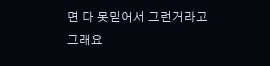면 다 못믿어서 그런거라고
그래요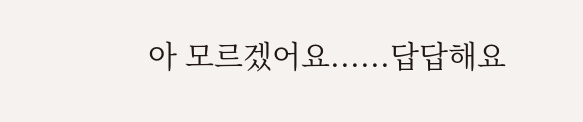아 모르겠어요......답답해요